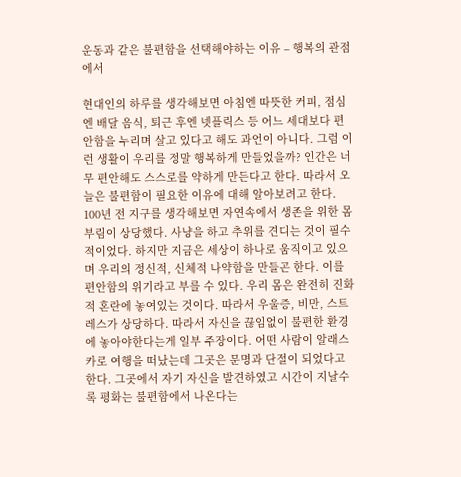운동과 같은 불편함을 선택해야하는 이유 – 행복의 관점에서

현대인의 하루를 생각해보면 아침엔 따뜻한 커피, 점심엔 배달 음식, 퇴근 후엔 넷플릭스 등 어느 세대보다 편안함을 누리며 살고 있다고 해도 과언이 아니다. 그럼 이런 생활이 우리를 정말 행복하게 만들었을까? 인간은 너무 편안해도 스스로를 약하게 만든다고 한다. 따라서 오늘은 불편함이 필요한 이유에 대해 알아보려고 한다. 100년 전 지구를 생각해보면 자연속에서 생존을 위한 몸부림이 상당했다. 사냥을 하고 추위를 견디는 것이 필수적이었다. 하지만 지금은 세상이 하나로 움직이고 있으며 우리의 정신적, 신체적 나약함을 만들곤 한다. 이를 편안함의 위기라고 부를 수 있다. 우리 몸은 완전히 진화적 혼란에 놓여있는 것이다. 따라서 우울증, 비만, 스트레스가 상당하다. 따라서 자신을 끊임없이 불편한 환경에 놓아야한다는게 일부 주장이다. 어떤 사람이 알래스카로 여행을 떠났는데 그곳은 문명과 단절이 되었다고 한다. 그곳에서 자기 자신을 발견하였고 시간이 지날수록 평화는 불편함에서 나온다는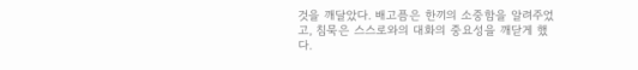것을 깨달았다. 배고픔은 한끼의 소중함을 알려주었고, 침묵은 스스로와의 대화의 중요성을 깨닫게 했다.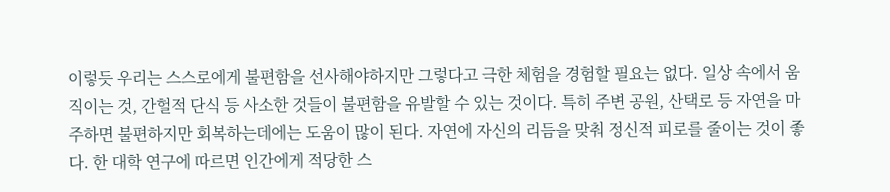이렇듯 우리는 스스로에게 불편함을 선사해야하지만 그렇다고 극한 체험을 경험할 필요는 없다. 일상 속에서 움직이는 것, 간헐적 단식 등 사소한 것들이 불편함을 유발할 수 있는 것이다. 특히 주변 공원, 산택로 등 자연을 마주하면 불편하지만 회복하는데에는 도움이 많이 된다. 자연에 자신의 리듬을 맞춰 정신적 피로를 줄이는 것이 좋다. 한 대학 연구에 따르면 인간에게 적당한 스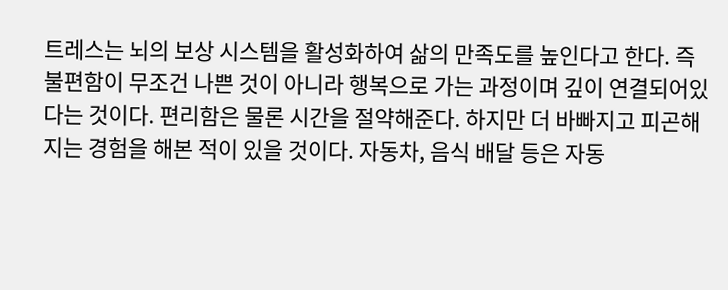트레스는 뇌의 보상 시스템을 활성화하여 삶의 만족도를 높인다고 한다. 즉 불편함이 무조건 나쁜 것이 아니라 행복으로 가는 과정이며 깊이 연결되어있다는 것이다. 편리함은 물론 시간을 절약해준다. 하지만 더 바빠지고 피곤해지는 경험을 해본 적이 있을 것이다. 자동차, 음식 배달 등은 자동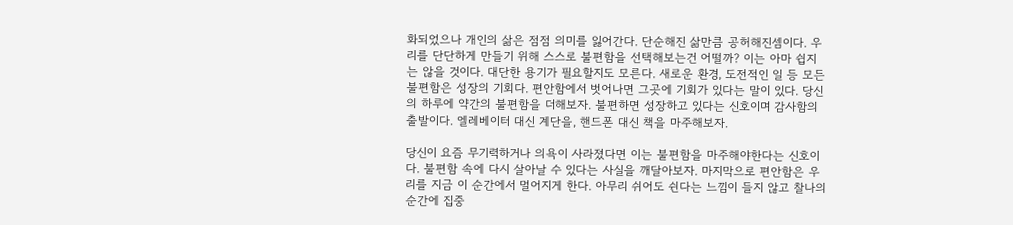화되었으나 개인의 삶은 점점 의미를 잃어간다. 단순해진 삶만큼 공허해진셈이다. 우리를 단단하게 만들기 위해 스스로 불편함을 선택해보는건 어떨까? 이는 아마 쉽지는 않을 것이다. 대단한 용기가 필요할지도 모른다. 새로운 환경, 도전적인 일 등 모든 불편함은 성장의 기회다. 편안함에서 벗어나면 그곳에 기회가 있다는 말이 있다. 당신의 하루에 약간의 불편함을 더해보자. 불편하면 성장하고 있다는 신호이며 감사함의 출발이다. 엘레베이터 대신 계단을, 핸드폰 대신 책을 마주해보자.

당신이 요즘 무기력하거나 의욕이 사라졌다면 이는 불편함을 마주해야한다는 신호이다. 불편함 속에 다시 살아날 수 있다는 사실을 깨달아보자. 마지막으로 편안함은 우리를 지금 이 순간에서 멀어지게 한다. 아무리 쉬어도 쉰다는 느낌이 들지 않고 찰나의 순간에 집중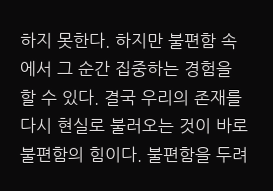하지 못한다. 하지만 불편함 속에서 그 순간 집중하는 경험을 할 수 있다. 결국 우리의 존재를 다시 현실로 불러오는 것이 바로 불편함의 힘이다. 불편함을 두려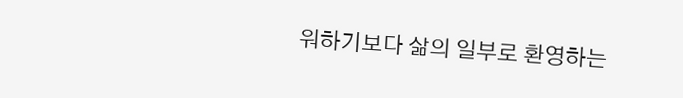워하기보다 삶의 일부로 환영하는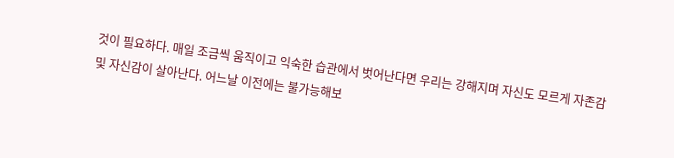것이 필요하다. 매일 조금씩 움직이고 익숙한 습관에서 벗어난다면 우리는 강해지며 자신도 모르게 자존감 및 자신감이 살아난다. 어느날 이전에는 불가능해보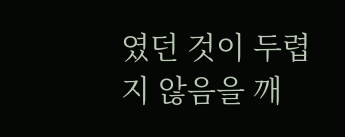였던 것이 두렵지 않음을 깨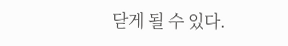닫게 될 수 있다.